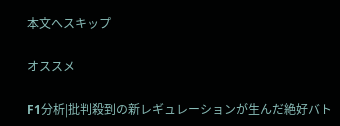本文へスキップ

オススメ

F1分析|批判殺到の新レギュレーションが生んだ絶好バト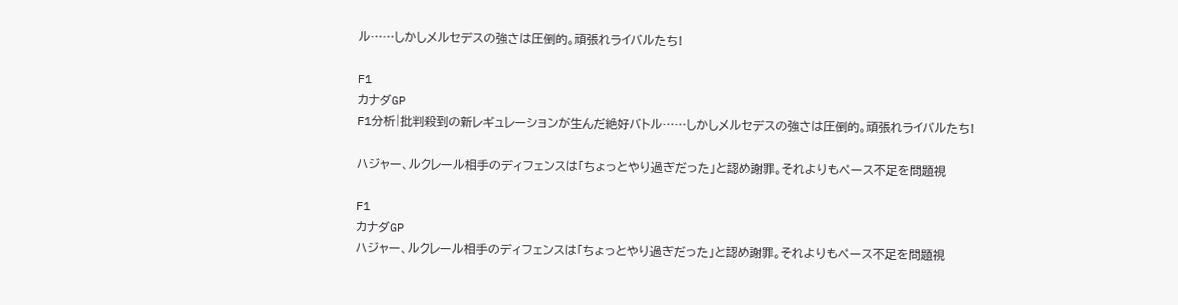ル……しかしメルセデスの強さは圧倒的。頑張れライバルたち!

F1
カナダGP
F1分析|批判殺到の新レギュレーションが生んだ絶好バトル……しかしメルセデスの強さは圧倒的。頑張れライバルたち!

ハジャー、ルクレール相手のディフェンスは「ちょっとやり過ぎだった」と認め謝罪。それよりもペース不足を問題視

F1
カナダGP
ハジャー、ルクレール相手のディフェンスは「ちょっとやり過ぎだった」と認め謝罪。それよりもペース不足を問題視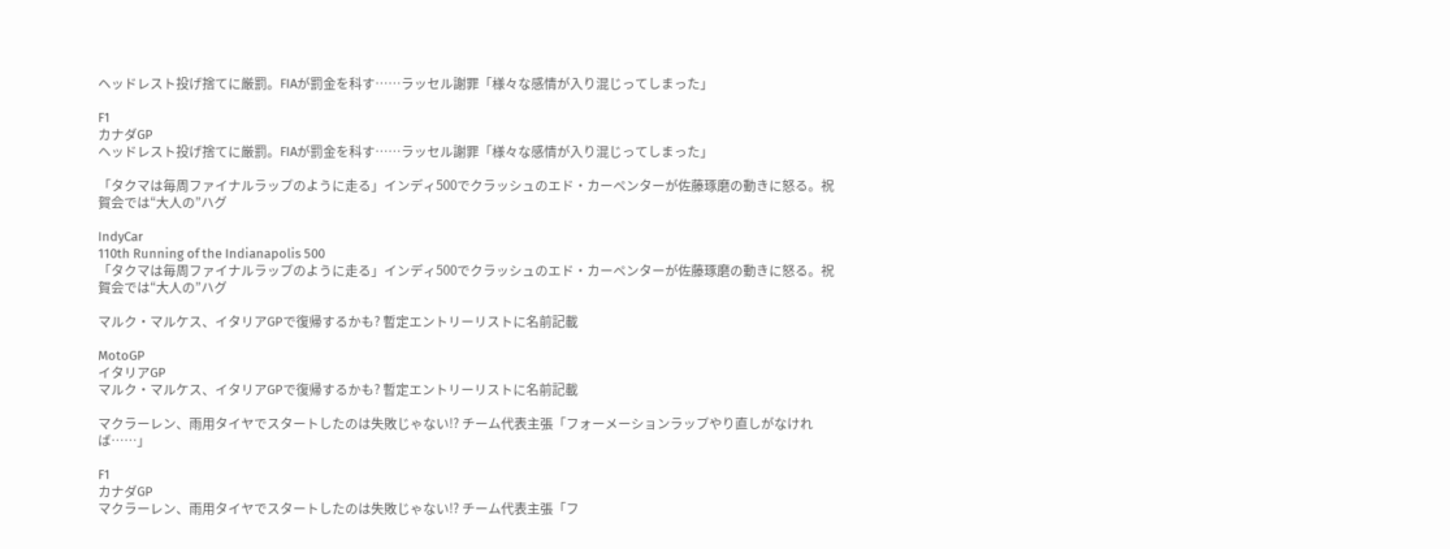ヘッドレスト投げ捨てに厳罰。FIAが罰金を科す……ラッセル謝罪「様々な感情が入り混じってしまった」

F1
カナダGP
ヘッドレスト投げ捨てに厳罰。FIAが罰金を科す……ラッセル謝罪「様々な感情が入り混じってしまった」

「タクマは毎周ファイナルラップのように走る」インディ500でクラッシュのエド・カーペンターが佐藤琢磨の動きに怒る。祝賀会では“大人の”ハグ

IndyCar
110th Running of the Indianapolis 500
「タクマは毎周ファイナルラップのように走る」インディ500でクラッシュのエド・カーペンターが佐藤琢磨の動きに怒る。祝賀会では“大人の”ハグ

マルク・マルケス、イタリアGPで復帰するかも? 暫定エントリーリストに名前記載

MotoGP
イタリアGP
マルク・マルケス、イタリアGPで復帰するかも? 暫定エントリーリストに名前記載

マクラーレン、雨用タイヤでスタートしたのは失敗じゃない!? チーム代表主張「フォーメーションラップやり直しがなければ……」

F1
カナダGP
マクラーレン、雨用タイヤでスタートしたのは失敗じゃない!? チーム代表主張「フ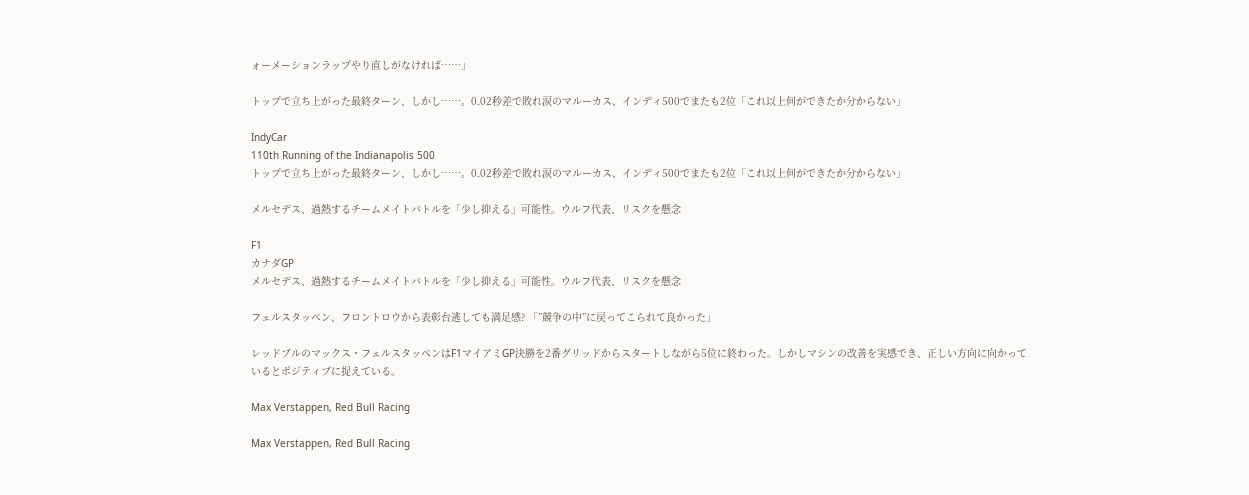ォーメーションラップやり直しがなければ……」

トップで立ち上がった最終ターン、しかし……。0.02秒差で敗れ涙のマルーカス、インディ500でまたも2位「これ以上何ができたか分からない」

IndyCar
110th Running of the Indianapolis 500
トップで立ち上がった最終ターン、しかし……。0.02秒差で敗れ涙のマルーカス、インディ500でまたも2位「これ以上何ができたか分からない」

メルセデス、過熱するチームメイトバトルを「少し抑える」可能性。ウルフ代表、リスクを懸念

F1
カナダGP
メルセデス、過熱するチームメイトバトルを「少し抑える」可能性。ウルフ代表、リスクを懸念

フェルスタッペン、フロントロウから表彰台逃しても満足感? 「”競争の中”に戻ってこられて良かった」

レッドブルのマックス・フェルスタッペンはF1マイアミGP決勝を2番グリッドからスタートしながら5位に終わった。しかしマシンの改善を実感でき、正しい方向に向かっているとポジティブに捉えている。

Max Verstappen, Red Bull Racing

Max Verstappen, Red Bull Racing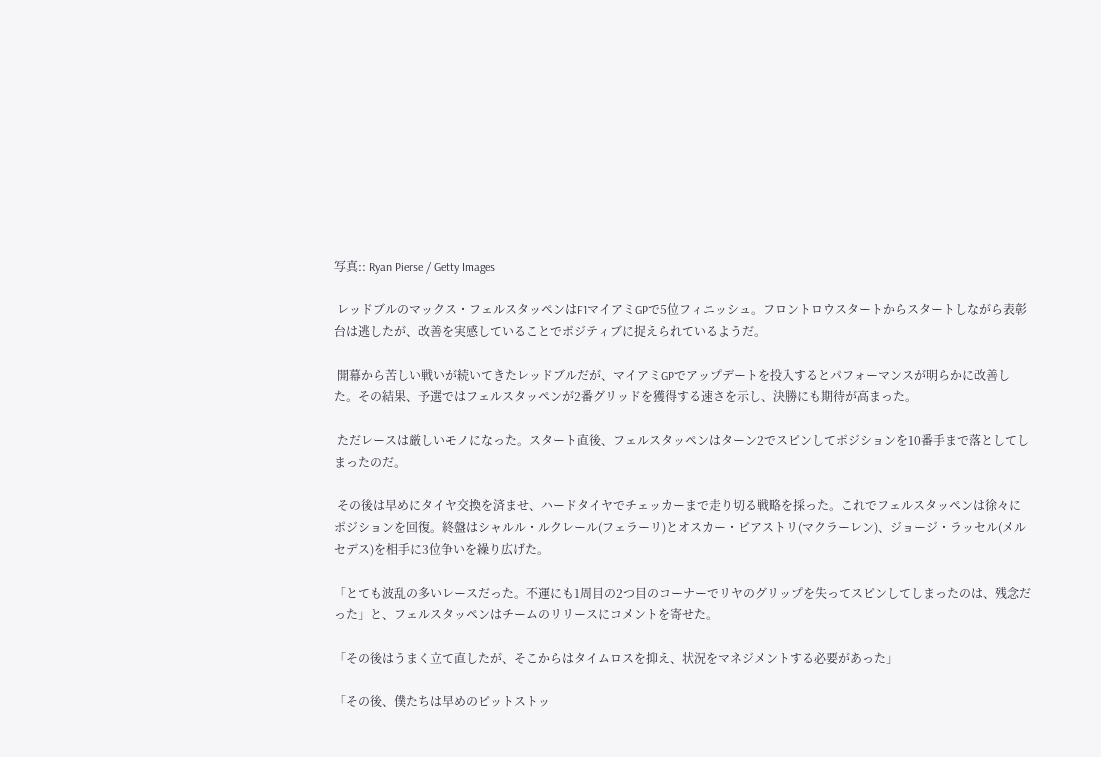写真:: Ryan Pierse / Getty Images

 レッドブルのマックス・フェルスタッペンはF1マイアミGPで5位フィニッシュ。フロントロウスタートからスタートしながら表彰台は逃したが、改善を実感していることでポジティブに捉えられているようだ。

 開幕から苦しい戦いが続いてきたレッドブルだが、マイアミGPでアップデートを投入するとパフォーマンスが明らかに改善した。その結果、予選ではフェルスタッペンが2番グリッドを獲得する速さを示し、決勝にも期待が高まった。

 ただレースは厳しいモノになった。スタート直後、フェルスタッペンはターン2でスピンしてポジションを10番手まで落としてしまったのだ。

 その後は早めにタイヤ交換を済ませ、ハードタイヤでチェッカーまで走り切る戦略を採った。これでフェルスタッペンは徐々にポジションを回復。終盤はシャルル・ルクレール(フェラーリ)とオスカー・ピアストリ(マクラーレン)、ジョージ・ラッセル(メルセデス)を相手に3位争いを繰り広げた。

「とても波乱の多いレースだった。不運にも1周目の2つ目のコーナーでリヤのグリップを失ってスピンしてしまったのは、残念だった」と、フェルスタッペンはチームのリリースにコメントを寄せた。

「その後はうまく立て直したが、そこからはタイムロスを抑え、状況をマネジメントする必要があった」

「その後、僕たちは早めのピットストッ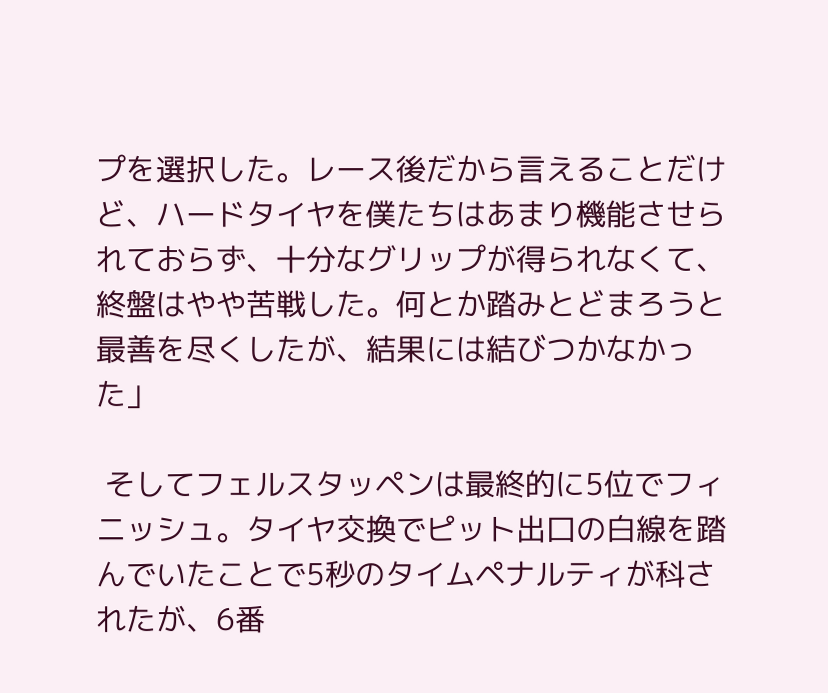プを選択した。レース後だから言えることだけど、ハードタイヤを僕たちはあまり機能させられておらず、十分なグリップが得られなくて、終盤はやや苦戦した。何とか踏みとどまろうと最善を尽くしたが、結果には結びつかなかった」

 そしてフェルスタッペンは最終的に5位でフィニッシュ。タイヤ交換でピット出口の白線を踏んでいたことで5秒のタイムペナルティが科されたが、6番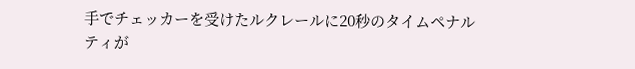手でチェッカーを受けたルクレールに20秒のタイムペナルティが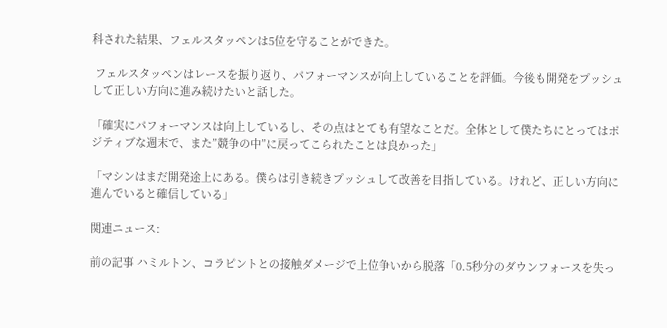科された結果、フェルスタッペンは5位を守ることができた。

 フェルスタッペンはレースを振り返り、パフォーマンスが向上していることを評価。今後も開発をプッシュして正しい方向に進み続けたいと話した。

「確実にパフォーマンスは向上しているし、その点はとても有望なことだ。全体として僕たちにとってはポジティブな週末で、また”競争の中”に戻ってこられたことは良かった」

「マシンはまだ開発途上にある。僕らは引き続きプッシュして改善を目指している。けれど、正しい方向に進んでいると確信している」

関連ニュース:

前の記事 ハミルトン、コラピントとの接触ダメージで上位争いから脱落「0.5秒分のダウンフォースを失っ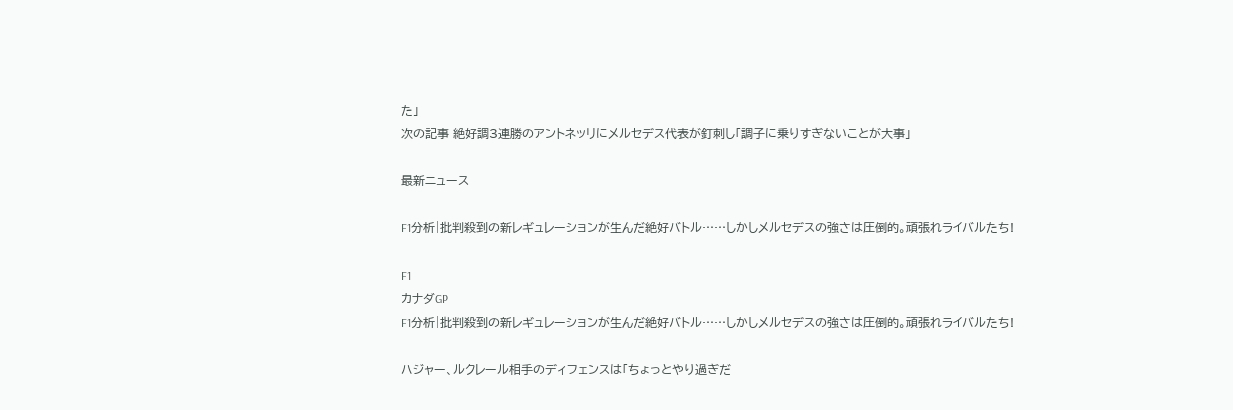た」
次の記事 絶好調3連勝のアントネッリにメルセデス代表が釘刺し「調子に乗りすぎないことが大事」

最新ニュース

F1分析|批判殺到の新レギュレーションが生んだ絶好バトル……しかしメルセデスの強さは圧倒的。頑張れライバルたち!

F1
カナダGP
F1分析|批判殺到の新レギュレーションが生んだ絶好バトル……しかしメルセデスの強さは圧倒的。頑張れライバルたち!

ハジャー、ルクレール相手のディフェンスは「ちょっとやり過ぎだ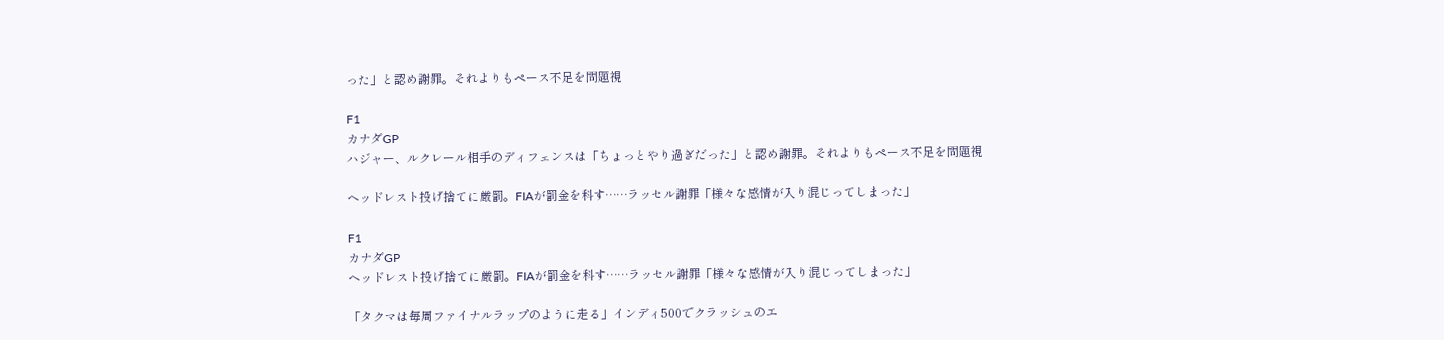った」と認め謝罪。それよりもペース不足を問題視

F1
カナダGP
ハジャー、ルクレール相手のディフェンスは「ちょっとやり過ぎだった」と認め謝罪。それよりもペース不足を問題視

ヘッドレスト投げ捨てに厳罰。FIAが罰金を科す……ラッセル謝罪「様々な感情が入り混じってしまった」

F1
カナダGP
ヘッドレスト投げ捨てに厳罰。FIAが罰金を科す……ラッセル謝罪「様々な感情が入り混じってしまった」

「タクマは毎周ファイナルラップのように走る」インディ500でクラッシュのエ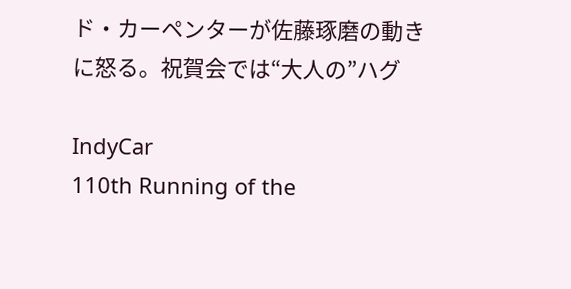ド・カーペンターが佐藤琢磨の動きに怒る。祝賀会では“大人の”ハグ

IndyCar
110th Running of the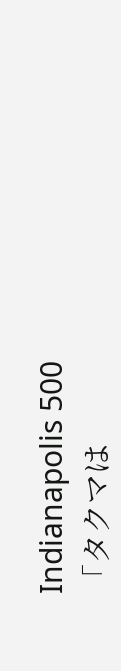Indianapolis 500
「タクマは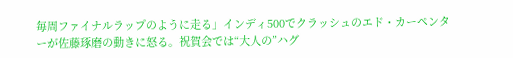毎周ファイナルラップのように走る」インディ500でクラッシュのエド・カーペンターが佐藤琢磨の動きに怒る。祝賀会では“大人の”ハグ